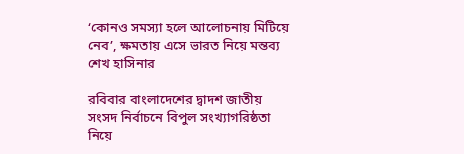‘কোনও সমস্যা হলে আলোচনায় মিটিয়ে নেব’, ক্ষমতায় এসে ভারত নিয়ে মন্তব্য শেখ হাসিনার

রবিবার বাংলাদেশের দ্বাদশ জাতীয় সংসদ নির্বাচনে বিপুল সংখ্যাগরিষ্ঠতা নিয়ে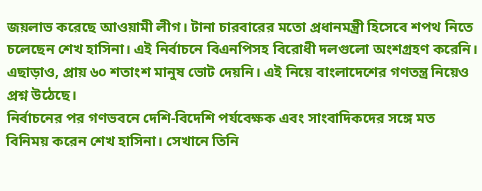জয়লাভ করেছে আওয়ামী লীগ। টানা চারবারের মতো প্রধানমন্ত্রী হিসেবে শপথ নিতে চলেছেন শেখ হাসিনা। এই নির্বাচনে বিএনপিসহ বিরোধী দলগুলো অংশগ্রহণ করেনি। এছাড়াও, প্রায় ৬০ শতাংশ মানুষ ভোট দেয়নি। এই নিয়ে বাংলাদেশের গণতন্ত্র নিয়েও প্রশ্ন উঠেছে।
নির্বাচনের পর গণভবনে দেশি-বিদেশি পর্যবেক্ষক এবং সাংবাদিকদের সঙ্গে মত বিনিময় করেন শেখ হাসিনা। সেখানে তিনি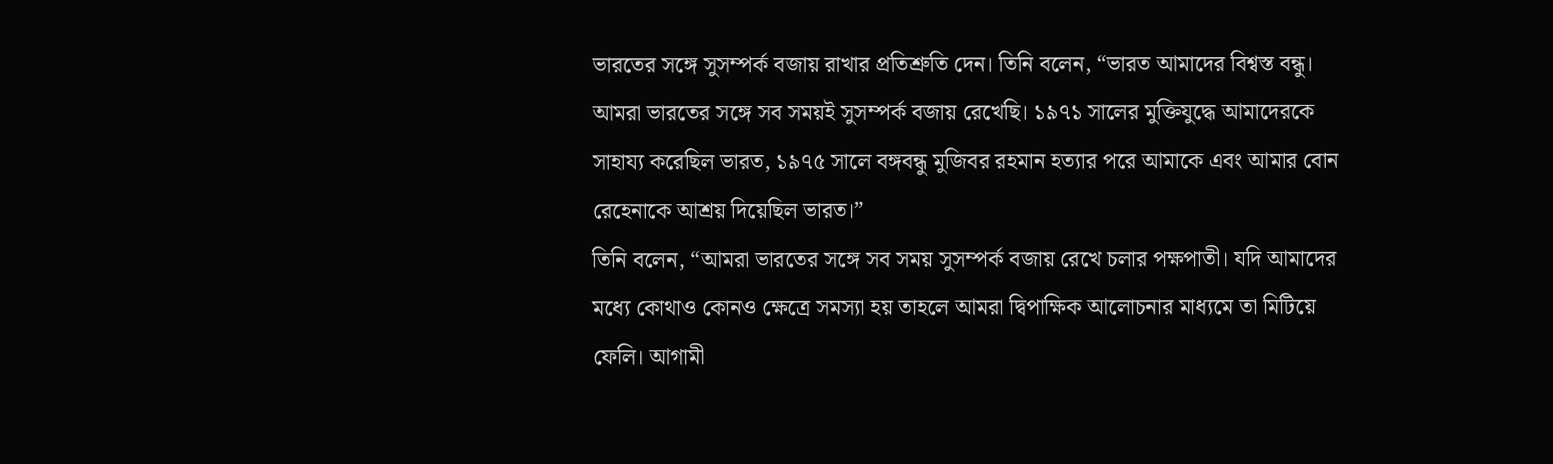ভারতের সঙ্গে সুসম্পর্ক বজায় রাখার প্রতিশ্রুতি দেন। তিনি বলেন, “ভারত আমাদের বিশ্বস্ত বন্ধু। আমরা ভারতের সঙ্গে সব সময়ই সুসম্পর্ক বজায় রেখেছি। ১৯৭১ সালের মুক্তিযুদ্ধে আমাদেরকে সাহায্য করেছিল ভারত, ১৯৭৫ সালে বঙ্গবন্ধু মুজিবর রহমান হত্যার পরে আমাকে এবং আমার বোন রেহেনাকে আশ্রয় দিয়েছিল ভারত।”
তিনি বলেন, “আমরা ভারতের সঙ্গে সব সময় সুসম্পর্ক বজায় রেখে চলার পক্ষপাতী। যদি আমাদের মধ্যে কোথাও কোনও ক্ষেত্রে সমস্যা হয় তাহলে আমরা দ্বিপাক্ষিক আলোচনার মাধ্যমে তা মিটিয়ে ফেলি। আগামী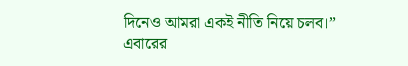দিনেও আমরা একই নীতি নিয়ে চলব।”
এবারের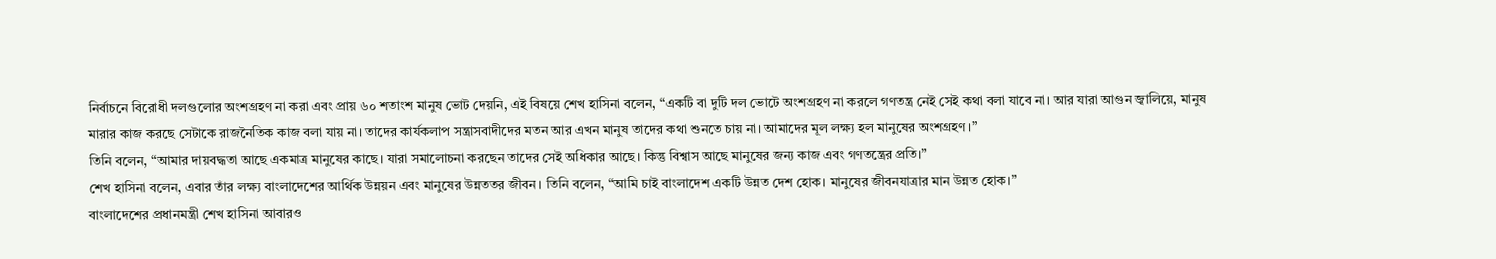নির্বাচনে বিরোধী দলগুলোর অংশগ্রহণ না করা এবং প্রায় ৬০ শতাংশ মানুষ ভোট দেয়নি, এই বিষয়ে শেখ হাসিনা বলেন, “একটি বা দুটি দল ভোটে অংশগ্রহণ না করলে গণতন্ত্র নেই সেই কথা বলা যাবে না। আর যারা আগুন জ্বালিয়ে, মানুষ মারার কাজ করছে সেটাকে রাজনৈতিক কাজ বলা যায় না। তাদের কার্যকলাপ সন্ত্রাসবাদীদের মতন আর এখন মানুষ তাদের কথা শুনতে চায় না। আমাদের মূল লক্ষ্য হল মানুষের অংশগ্রহণ।”
তিনি বলেন, “আমার দায়বদ্ধতা আছে একমাত্র মানুষের কাছে। যারা সমালোচনা করছেন তাদের সেই অধিকার আছে। কিন্তু বিশ্বাস আছে মানুষের জন্য কাজ এবং গণতন্ত্রের প্রতি।”
শেখ হাসিনা বলেন, এবার তাঁর লক্ষ্য বাংলাদেশের আর্থিক উন্নয়ন এবং মানুষের উন্নততর জীবন। তিনি বলেন, “আমি চাই বাংলাদেশ একটি উন্নত দেশ হোক। মানুষের জীবনযাত্রার মান উন্নত হোক।”
বাংলাদেশের প্রধানমন্ত্রী শেখ হাসিনা আবারও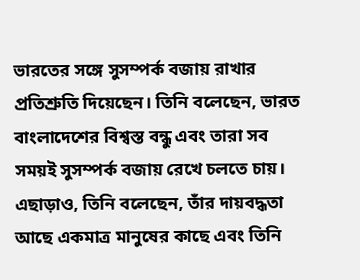ভারতের সঙ্গে সুসম্পর্ক বজায় রাখার প্রতিশ্রুতি দিয়েছেন। তিনি বলেছেন, ভারত বাংলাদেশের বিশ্বস্ত বন্ধু এবং তারা সব সময়ই সুসম্পর্ক বজায় রেখে চলতে চায়। এছাড়াও, তিনি বলেছেন, তাঁর দায়বদ্ধতা আছে একমাত্র মানুষের কাছে এবং তিনি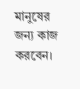মানুষের জন্য কাজ করবেন।